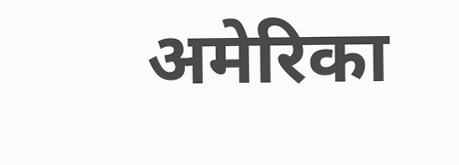अमेरिका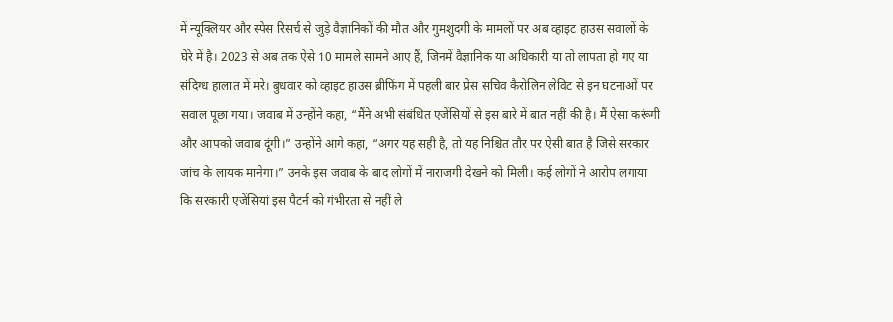में न्यूक्लियर और स्पेस रिसर्च से जुड़े वैज्ञानिकों की मौत और गुमशुदगी के मामलों पर अब व्हाइट हाउस सवालों के घेरे में है। 2023 से अब तक ऐसे 10 मामले सामने आए हैं, जिनमें वैज्ञानिक या अधिकारी या तो लापता हो गए या संदिग्ध हालात में मरे। बुधवार को व्हाइट हाउस ब्रीफिंग में पहली बार प्रेस सचिव कैरोलिन लेविट से इन घटनाओं पर सवाल पूछा गया। जवाब में उन्होंने कहा, “मैंने अभी संबंधित एजेंसियों से इस बारे में बात नहीं की है। मैं ऐसा करूंगी और आपको जवाब दूंगी।” उन्होंने आगे कहा, “अगर यह सही है, तो यह निश्चित तौर पर ऐसी बात है जिसे सरकार जांच के लायक मानेगा।” उनके इस जवाब के बाद लोगों में नाराजगी देखने को मिली। कई लोगों ने आरोप लगाया कि सरकारी एजेंसियां इस पैटर्न को गंभीरता से नहीं ले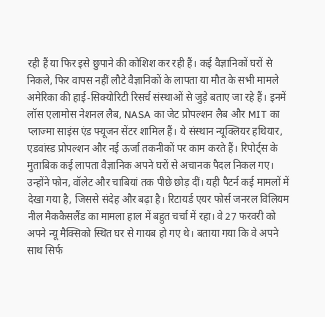रही हैं या फिर इसे छुपाने की कोशिश कर रही हैं। कई वैज्ञानिकों घरों से निकले, फिर वापस नहीं लौटे वैज्ञानिकों के लापता या मौत के सभी मामले अमेरिका की हाई-सिक्योरिटी रिसर्च संस्थाओं से जुड़े बताए जा रहे हैं। इनमें लॉस एलामोस नेशनल लैब, NASA का जेट प्रोपल्शन लैब और MIT का प्लाज्मा साइंस एंड फ्यूजन सेंटर शामिल हैं। ये संस्थान न्यूक्लियर हथियार, एडवांस्ड प्रोपल्शन और नई ऊर्जा तकनीकों पर काम करते हैं। रिपोर्ट्स के मुताबिक कई लापता वैज्ञानिक अपने घरों से अचानक पैदल निकल गए। उन्होंने फोन, वॉलेट और चाबियां तक पीछे छोड़ दीं। यही पैटर्न कई मामलों में देखा गया है, जिससे संदेह और बढ़ा है। रिटायर्ड एयर फोर्स जनरल विलियम नील मैककैसलैंड का मामला हाल में बहुत चर्चा में रहा। वे 27 फरवरी को अपने न्यू मैक्सिको स्थित घर से गायब हो गए थे। बताया गया कि वे अपने साथ सिर्फ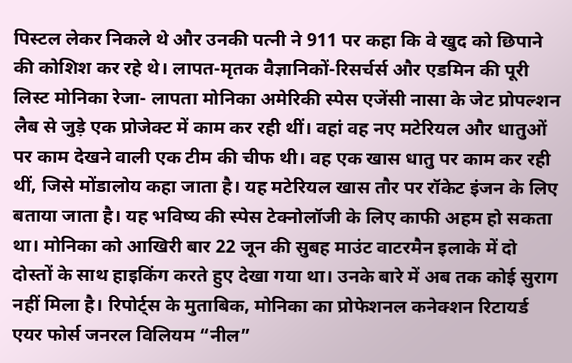पिस्टल लेकर निकले थे और उनकी पत्नी ने 911 पर कहा कि वे खुद को छिपाने की कोशिश कर रहे थे। लापत-मृतक वैज्ञानिकों-रिसर्चर्स और एडमिन की पूरी लिस्ट मोनिका रेजा- लापता मोनिका अमेरिकी स्पेस एजेंसी नासा के जेट प्रोपल्शन लैब से जुड़े एक प्रोजेक्ट में काम कर रही थीं। वहां वह नए मटेरियल और धातुओं पर काम देखने वाली एक टीम की चीफ थी। वह एक खास धातु पर काम कर रही थीं, जिसे मोंडालोय कहा जाता है। यह मटेरियल खास तौर पर रॉकेट इंजन के लिए बताया जाता है। यह भविष्य की स्पेस टेक्नोलॉजी के लिए काफी अहम हो सकता था। मोनिका को आखिरी बार 22 जून की सुबह माउंट वाटरमैन इलाके में दो दोस्तों के साथ हाइकिंग करते हुए देखा गया था। उनके बारे में अब तक कोई सुराग नहीं मिला है। रिपोर्ट्स के मुताबिक, मोनिका का प्रोफेशनल कनेक्शन रिटायर्ड एयर फोर्स जनरल विलियम “नील”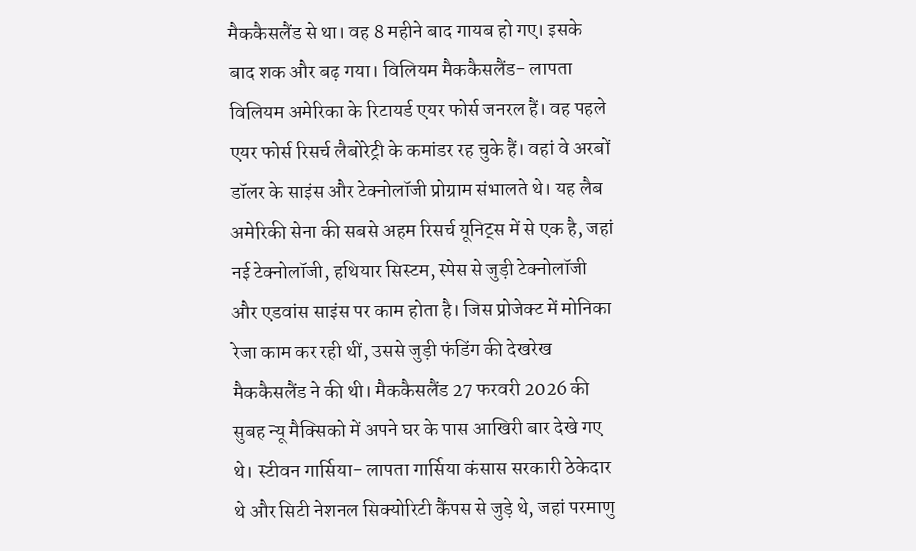मैककैसलैंड से था। वह 8 महीने बाद गायब हो गए। इसके बाद शक और बढ़ गया। विलियम मैककैसलैंड- लापता विलियम अमेरिका के रिटायर्ड एयर फोर्स जनरल हैं। वह पहले एयर फोर्स रिसर्च लैबोरेट्री के कमांडर रह चुके हैं। वहां वे अरबों डॉलर के साइंस और टेक्नोलॉजी प्रोग्राम संभालते थे। यह लैब अमेरिकी सेना की सबसे अहम रिसर्च यूनिट्स में से एक है, जहां नई टेक्नोलॉजी, हथियार सिस्टम, स्पेस से जुड़ी टेक्नोलॉजी और एडवांस साइंस पर काम होता है। जिस प्रोजेक्ट में मोनिका रेजा काम कर रही थीं, उससे जुड़ी फंडिंग की देखरेख मैककैसलैंड ने की थी। मैककैसलैंड 27 फरवरी 2026 की सुबह न्यू मैक्सिको में अपने घर के पास आखिरी बार देखे गए थे। स्टीवन गार्सिया- लापता गार्सिया कंसास सरकारी ठेकेदार थे और सिटी नेशनल सिक्योरिटी कैंपस से जुड़े थे, जहां परमाणु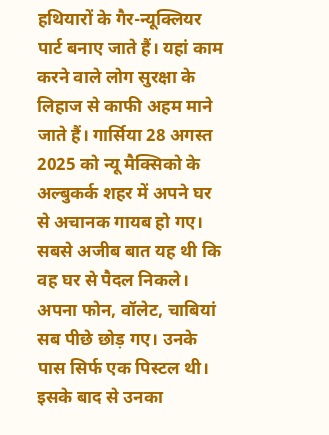हथियारों के गैर-न्यूक्लियर पार्ट बनाए जाते हैं। यहां काम करने वाले लोग सुरक्षा के लिहाज से काफी अहम माने जाते हैं। गार्सिया 28 अगस्त 2025 को न्यू मैक्सिको के अल्बुकर्क शहर में अपने घर से अचानक गायब हो गए। सबसे अजीब बात यह थी कि वह घर से पैदल निकले। अपना फोन, वॉलेट, चाबियां सब पीछे छोड़ गए। उनके पास सिर्फ एक पिस्टल थी। इसके बाद से उनका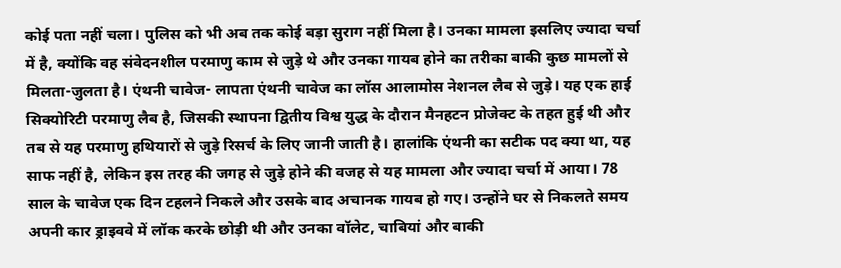कोई पता नहीं चला। पुलिस को भी अब तक कोई बड़ा सुराग नहीं मिला है। उनका मामला इसलिए ज्यादा चर्चा में है, क्योंकि वह संवेदनशील परमाणु काम से जुड़े थे और उनका गायब होने का तरीका बाकी कुछ मामलों से मिलता-जुलता है। एंथनी चावेज- लापता एंथनी चावेज का लॉस आलामोस नेशनल लैब से जुड़े। यह एक हाई सिक्योरिटी परमाणु लैब है, जिसकी स्थापना द्वितीय विश्व युद्ध के दौरान मैनहटन प्रोजेक्ट के तहत हुई थी और तब से यह परमाणु हथियारों से जुड़े रिसर्च के लिए जानी जाती है। हालांकि एंथनी का सटीक पद क्या था, यह साफ नहीं है, लेकिन इस तरह की जगह से जुड़े होने की वजह से यह मामला और ज्यादा चर्चा में आया। 78 साल के चावेज एक दिन टहलने निकले और उसके बाद अचानक गायब हो गए। उन्होंने घर से निकलते समय अपनी कार ड्राइववे में लॉक करके छोड़ी थी और उनका वॉलेट, चाबियां और बाकी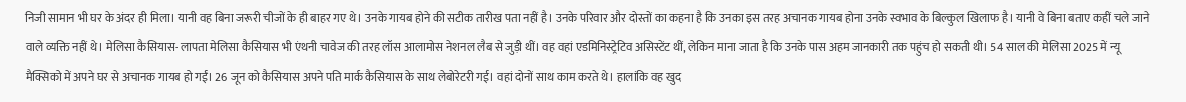निजी सामान भी घर के अंदर ही मिला। यानी वह बिना जरूरी चीजों के ही बाहर गए थे। उनके गायब होने की सटीक तारीख पता नहीं है। उनके परिवार और दोस्तों का कहना है कि उनका इस तरह अचानक गायब होना उनके स्वभाव के बिल्कुल खिलाफ है। यानी वे बिना बताए कहीं चले जाने वाले व्यक्ति नहीं थे। मेलिसा कैसियास- लापता मेलिसा कैसियास भी एंथनी चावेज की तरह लॉस आलामोस नेशनल लैब से जुड़ी थीं। वह वहां एडमिनिस्ट्रेटिव असिस्टेंट थीं, लेकिन माना जाता है कि उनके पास अहम जानकारी तक पहुंच हो सकती थी। 54 साल की मेलिसा 2025 में न्यू मैक्सिको में अपने घर से अचानक गायब हो गईं। 26 जून को कैसियास अपने पति मार्क कैसियास के साथ लेबोरेटरी गई। वहां दोनों साथ काम करते थे। हालांकि वह खुद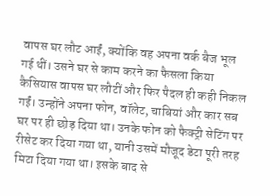वापस घर लौट आईं, क्योंकि वह अपना वर्क बैज भूल गई थीं। उसने घर से काम करने का फैसला किया कैसियास वापस घर लौटीं और फिर पैदल ही कही निकल गईं। उन्होंने अपना फोन, वॉलेट, चाबियां और कार सब घर पर ही छोड़ दिया था। उनके फोन को फैक्ट्री सेटिंग पर रीसेट कर दिया गया था, यानी उसमें मौजूद डेटा पूरी तरह मिटा दिया गया था। इसके बाद से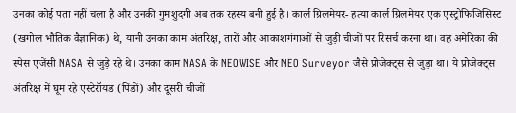उनका कोई पता नहीं चला है और उनकी गुमशुदगी अब तक रहस्य बनी हुई है। कार्ल ग्रिलमेयर- हत्या कार्ल ग्रिलमेयर एक एस्ट्रोफिजिसिस्ट (खगोल भौतिक वैज्ञानिक) थे, यानी उनका काम अंतरिक्ष, तारों और आकाशगंगाओं से जुड़ी चीजों पर रिसर्च करना था। वह अमेरिका की स्पेस एजेंसी NASA से जुड़े रहे थे। उनका काम NASA के NEOWISE और NEO Surveyor जैसे प्रोजेक्ट्स से जुड़ा था। ये प्रोजेक्ट्स अंतरिक्ष में घूम रहे एस्टेरॉयड (पिंडों) और दूसरी चीजों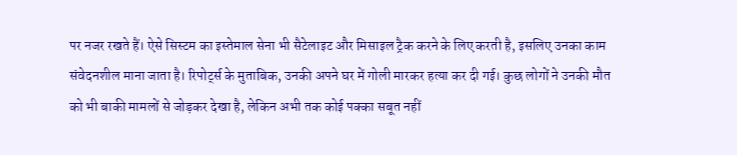पर नजर रखते हैं। ऐसे सिस्टम का इस्तेमाल सेना भी सैटेलाइट और मिसाइल ट्रैक करने के लिए करती है, इसलिए उनका काम संवेदनशील माना जाता है। रिपोर्ट्स के मुताबिक, उनकी अपने घर में गोली मारकर हत्या कर दी गई। कुछ लोगों ने उनकी मौत को भी बाकी मामलों से जोड़कर देखा है, लेकिन अभी तक कोई पक्का सबूत नहीं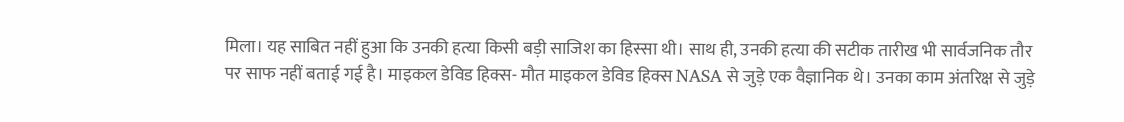मिला। यह साबित नहीं हुआ कि उनकी हत्या किसी बड़ी साजिश का हिस्सा थी। साथ ही, उनकी हत्या की सटीक तारीख भी सार्वजनिक तौर पर साफ नहीं बताई गई है। माइकल डेविड हिक्स- मौत माइकल डेविड हिक्स NASA से जुड़े एक वैज्ञानिक थे। उनका काम अंतरिक्ष से जुड़े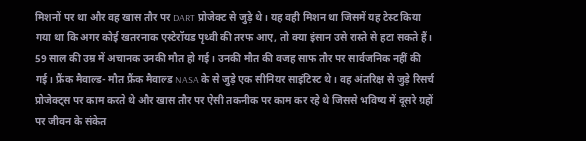मिशनों पर था और वह खास तौर पर DART प्रोजेक्ट से जुड़े थे। यह वही मिशन था जिसमें यह टेस्ट किया गया था कि अगर कोई खतरनाक एस्टेरॉयड पृथ्वी की तरफ आए, तो क्या इंसान उसे रास्ते से हटा सकते हैं। 59 साल की उम्र में अचानक उनकी मौत हो गई। उनकी मौत की वजह साफ तौर पर सार्वजनिक नहीं की गई। फ्रैंक मैवाल्ड- मौत फ्रैंक मैवाल्ड NASA के से जुड़े एक सीनियर साइंटिस्ट थे। वह अंतरिक्ष से जुड़े रिसर्च प्रोजेक्ट्स पर काम करते थे और खास तौर पर ऐसी तकनीक पर काम कर रहे थे जिससे भविष्य में दूसरे ग्रहों पर जीवन के संकेत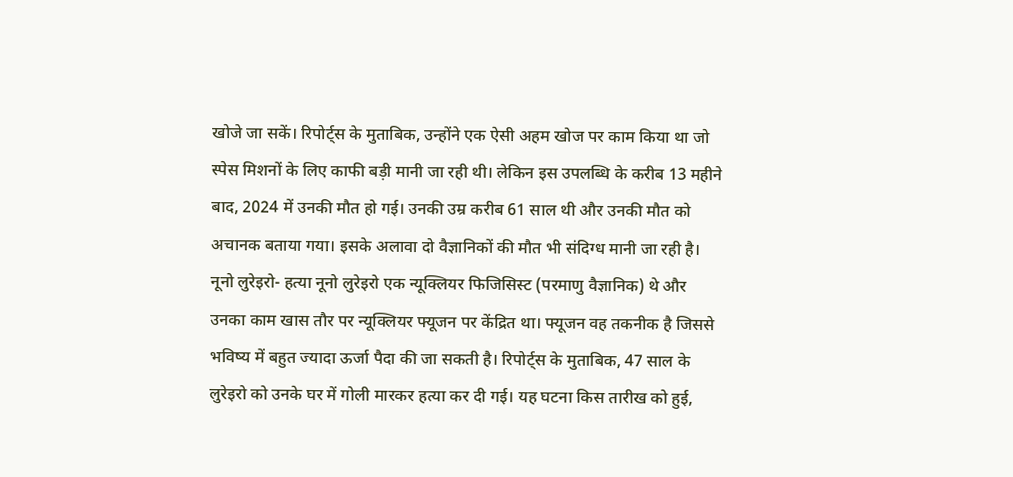खोजे जा सकें। रिपोर्ट्स के मुताबिक, उन्होंने एक ऐसी अहम खोज पर काम किया था जो स्पेस मिशनों के लिए काफी बड़ी मानी जा रही थी। लेकिन इस उपलब्धि के करीब 13 महीने बाद, 2024 में उनकी मौत हो गई। उनकी उम्र करीब 61 साल थी और उनकी मौत को अचानक बताया गया। इसके अलावा दो वैज्ञानिकों की मौत भी संदिग्ध मानी जा रही है। नूनो लुरेइरो- हत्या नूनो लुरेइरो एक न्यूक्लियर फिजिसिस्ट (परमाणु वैज्ञानिक) थे और उनका काम खास तौर पर न्यूक्लियर फ्यूजन पर केंद्रित था। फ्यूजन वह तकनीक है जिससे भविष्य में बहुत ज्यादा ऊर्जा पैदा की जा सकती है। रिपोर्ट्स के मुताबिक, 47 साल के लुरेइरो को उनके घर में गोली मारकर हत्या कर दी गई। यह घटना किस तारीख को हुई,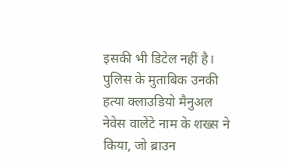इसकी भी डिटेल नहीं है। पुलिस के मुताबिक उनकी हत्या क्लाउडियो मैनुअल नेवेस वालेंटे नाम के शख्स ने किया, जो ब्राउन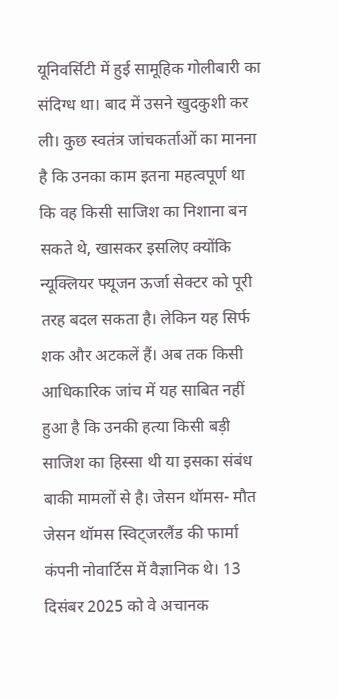यूनिवर्सिटी में हुई सामूहिक गोलीबारी का संदिग्ध था। बाद में उसने खुदकुशी कर ली। कुछ स्वतंत्र जांचकर्ताओं का मानना है कि उनका काम इतना महत्वपूर्ण था कि वह किसी साजिश का निशाना बन सकते थे, खासकर इसलिए क्योंकि न्यूक्लियर फ्यूजन ऊर्जा सेक्टर को पूरी तरह बदल सकता है। लेकिन यह सिर्फ शक और अटकलें हैं। अब तक किसी आधिकारिक जांच में यह साबित नहीं हुआ है कि उनकी हत्या किसी बड़ी साजिश का हिस्सा थी या इसका संबंध बाकी मामलों से है। जेसन थॉमस- मौत जेसन थॉमस स्विट्जरलैंड की फार्मा कंपनी नोवार्टिस में वैज्ञानिक थे। 13 दिसंबर 2025 को वे अचानक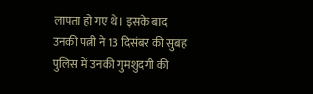लापता हो गए थे। इसके बाद उनकी पत्नी ने 13 दिसंबर की सुबह पुलिस में उनकी गुमशुदगी की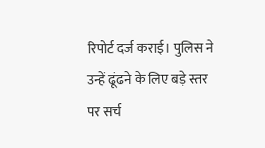रिपोर्ट दर्ज कराई। पुलिस ने उन्हें ढूंढने के लिए बड़े स्तर पर सर्च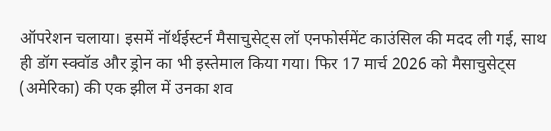ऑपरेशन चलाया। इसमें नॉर्थईस्टर्न मैसाचुसेट्स लॉ एनफोर्समेंट काउंसिल की मदद ली गई, साथ ही डॉग स्क्वॉड और ड्रोन का भी इस्तेमाल किया गया। फिर 17 मार्च 2026 को मैसाचुसेट्स (अमेरिका) की एक झील में उनका शव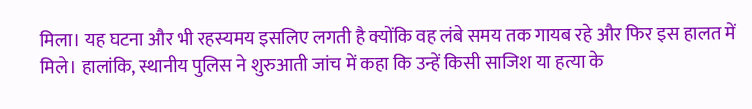मिला। यह घटना और भी रहस्यमय इसलिए लगती है क्योंकि वह लंबे समय तक गायब रहे और फिर इस हालत में मिले। हालांकि, स्थानीय पुलिस ने शुरुआती जांच में कहा कि उन्हें किसी साजिश या हत्या के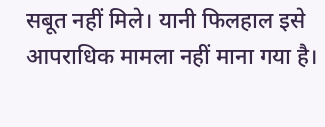सबूत नहीं मिले। यानी फिलहाल इसे आपराधिक मामला नहीं माना गया है।